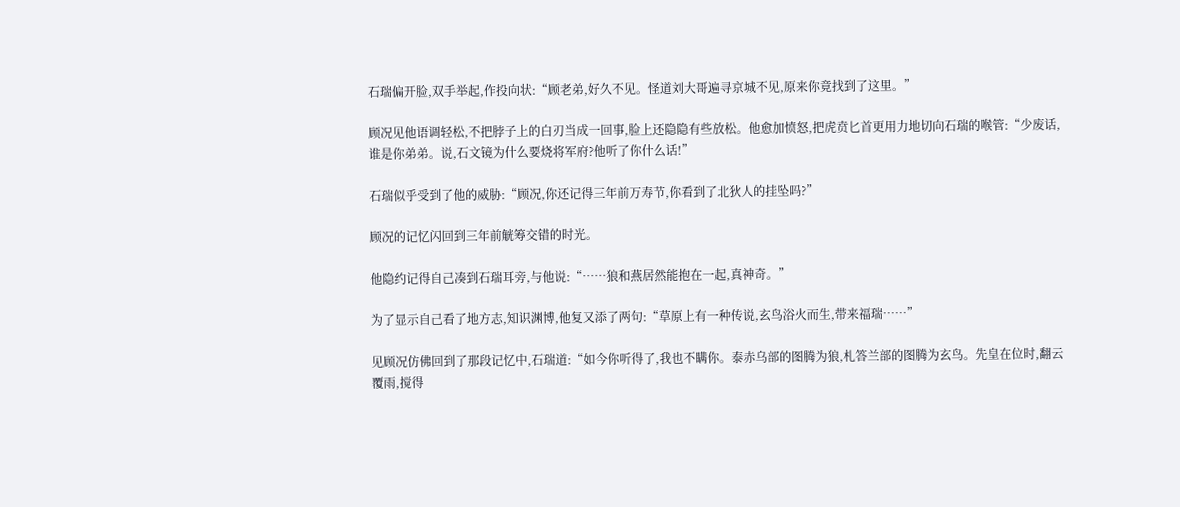石瑞偏开脸,双手举起,作投向状:“顾老弟,好久不见。怪道刘大哥遍寻京城不见,原来你竟找到了这里。”

顾况见他语调轻松,不把脖子上的白刃当成一回事,脸上还隐隐有些放松。他愈加愤怒,把虎贲匕首更用力地切向石瑞的喉管:“少废话,谁是你弟弟。说,石文镜为什么要烧将军府?他听了你什么话!”

石瑞似乎受到了他的威胁:“顾况,你还记得三年前万寿节,你看到了北狄人的挂坠吗?”

顾况的记忆闪回到三年前觥筹交错的时光。

他隐约记得自己凑到石瑞耳旁,与他说:“……狼和燕居然能抱在一起,真神奇。”

为了显示自己看了地方志,知识渊博,他复又添了两句:“草原上有一种传说,玄鸟浴火而生,带来福瑞……”

见顾况仿佛回到了那段记忆中,石瑞道:“如今你听得了,我也不瞒你。泰赤乌部的图腾为狼,札答兰部的图腾为玄鸟。先皇在位时,翻云覆雨,搅得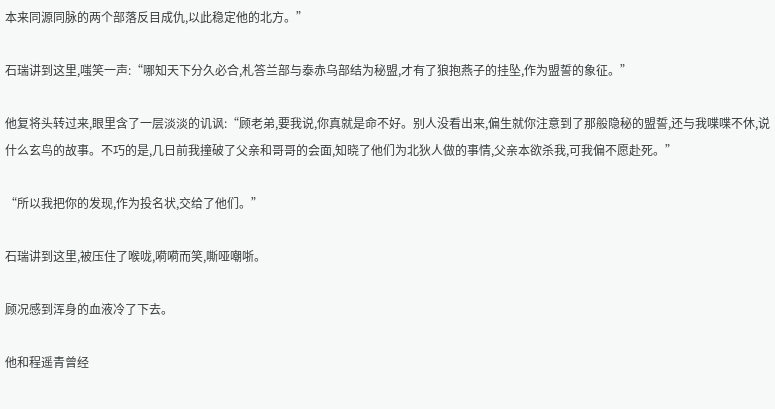本来同源同脉的两个部落反目成仇,以此稳定他的北方。”

石瑞讲到这里,嗤笑一声:“哪知天下分久必合,札答兰部与泰赤乌部结为秘盟,才有了狼抱燕子的挂坠,作为盟誓的象征。”

他复将头转过来,眼里含了一层淡淡的讥讽:“顾老弟,要我说,你真就是命不好。别人没看出来,偏生就你注意到了那般隐秘的盟誓,还与我喋喋不休,说什么玄鸟的故事。不巧的是,几日前我撞破了父亲和哥哥的会面,知晓了他们为北狄人做的事情,父亲本欲杀我,可我偏不愿赴死。”

“所以我把你的发现,作为投名状,交给了他们。”

石瑞讲到这里,被压住了喉咙,嗬嗬而笑,嘶哑嘲哳。

顾况感到浑身的血液冷了下去。

他和程遥青曾经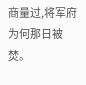商量过,将军府为何那日被焚。